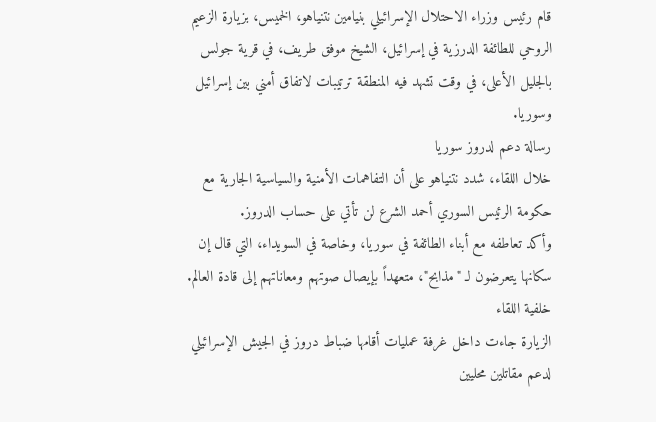قام رئيس وزراء الاحتلال الإسرائيلي بنيامين نتنياهو، الخميس، بزيارة الزعيم الروحي للطائفة الدرزية في إسرائيل، الشيخ موفق طريف، في قرية جولس بالجليل الأعلى، في وقت تشهد فيه المنطقة ترتيبات لاتفاق أمني بين إسرائيل وسوريا.
رسالة دعم لدروز سوريا
خلال اللقاء، شدد نتنياهو على أن التفاهمات الأمنية والسياسية الجارية مع حكومة الرئيس السوري أحمد الشرع لن تأتي على حساب الدروز.
وأكد تعاطفه مع أبناء الطائفة في سوريا، وخاصة في السويداء، التي قال إن سكانها يتعرضون لـ "مذابح"، متعهداً بإيصال صوتهم ومعاناتهم إلى قادة العالم.
خلفية اللقاء
الزيارة جاءت داخل غرفة عمليات أقامها ضباط دروز في الجيش الإسرائيلي لدعم مقاتلين محليين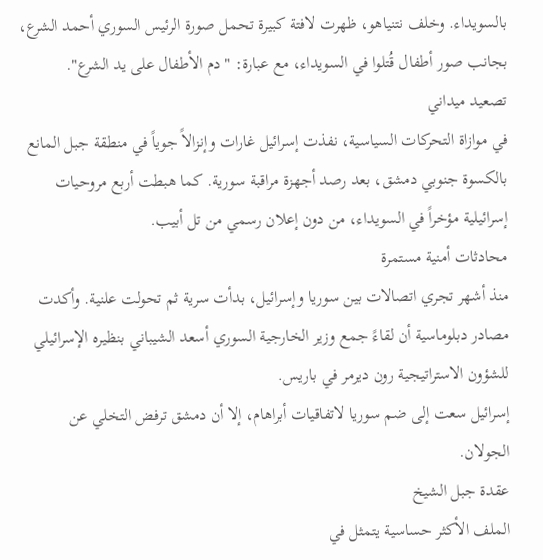بالسويداء. وخلف نتنياهو، ظهرت لافتة كبيرة تحمل صورة الرئيس السوري أحمد الشرع، بجانب صور أطفال قُتلوا في السويداء، مع عبارة: "دم الأطفال على يد الشرع".
تصعيد ميداني
في موازاة التحركات السياسية، نفذت إسرائيل غارات وإنزالاً جوياً في منطقة جبل المانع بالكسوة جنوبي دمشق، بعد رصد أجهزة مراقبة سورية. كما هبطت أربع مروحيات إسرائيلية مؤخراً في السويداء، من دون إعلان رسمي من تل أبيب.
محادثات أمنية مستمرة
منذ أشهر تجري اتصالات بين سوريا وإسرائيل، بدأت سرية ثم تحولت علنية. وأكدت مصادر دبلوماسية أن لقاءً جمع وزير الخارجية السوري أسعد الشيباني بنظيره الإسرائيلي للشؤون الاستراتيجية رون ديرمر في باريس.
إسرائيل سعت إلى ضم سوريا لاتفاقيات أبراهام، إلا أن دمشق ترفض التخلي عن الجولان.
عقدة جبل الشيخ
الملف الأكثر حساسية يتمثل في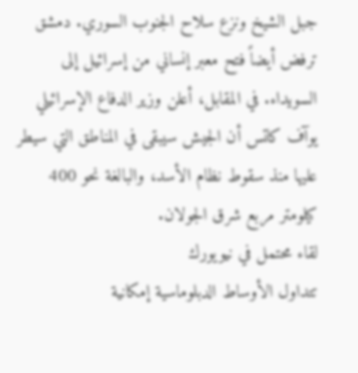جبل الشيخ ونزع سلاح الجنوب السوري. دمشق ترفض أيضاً فتح معبر إنساني من إسرائيل إلى السويداء. في المقابل، أعلن وزير الدفاع الإسرائيلي يوآف كاتس أن الجيش سيبقى في المناطق التي سيطر عليها منذ سقوط نظام الأسد، والبالغة نحو 400 كيلومتر مربع شرق الجولان.
لقاء محتمل في نيويورك
تتداول الأوساط الدبلوماسية إمكانية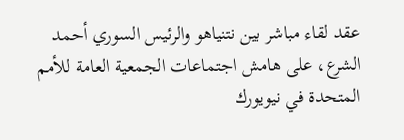عقد لقاء مباشر بين نتنياهو والرئيس السوري أحمد الشرع، على هامش اجتماعات الجمعية العامة للأمم المتحدة في نيويورك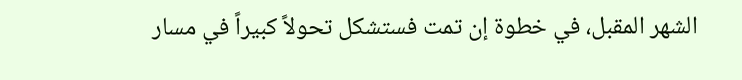الشهر المقبل، في خطوة إن تمت فستشكل تحولاً كبيراً في مسار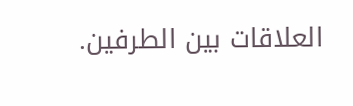العلاقات بين الطرفين.